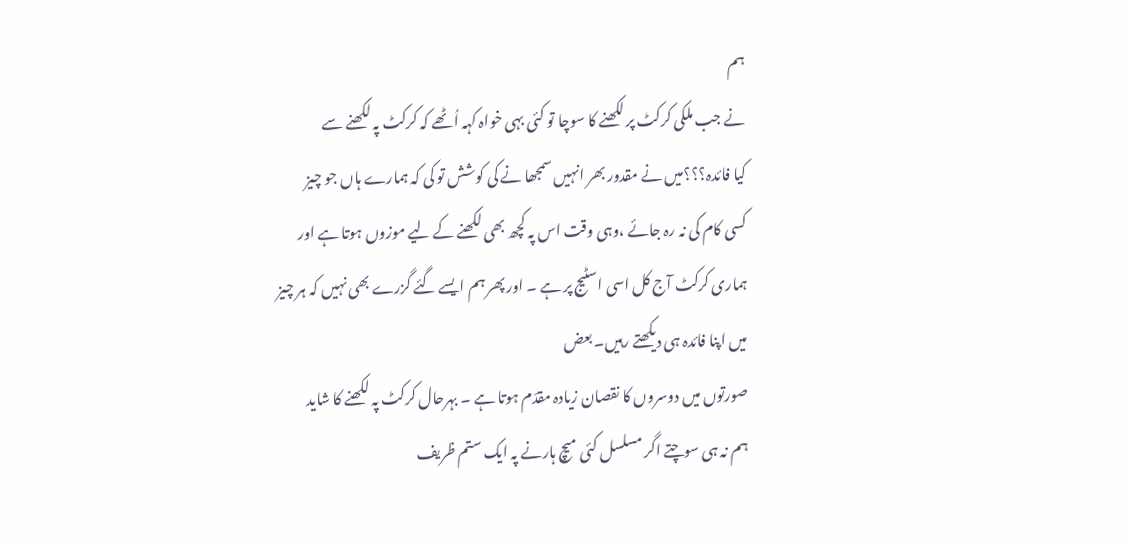ہم
نے جب ملکی کرکٹ پر لکھنے کا سوچا تو کئی بہی خواہ کہہ اُٹھے کہ کرکٹ پہ لکھنے سے
کیا فائدہ؟؟؟میں نے مقدور بھر انہیں سمجھا نے کی کوشش تو کی کہ ہمارے ہاں جو چیز
کسی کام کی نہ رہ جائے ،وہی وقت اس پہ کچھ بھی لکھنے کے لیے موزوں ہوتا ہے اور
ہماری کرکٹ آج کل اسی اسٹیج پر ہے ۔ اور پھر ہم ایسے گئے گزرے بھی نہیں کہ ہر چیز
میں اپنا فائدہ ہی دیکھتے رہیں۔ بعض
صورتوں میں دوسروں کا نقصان زیادہ مقدّم ہوتا ہے ۔ بہرحال کرکٹ پہ لکھنے کا شاید
ہم نہ ہی سوچتے اگر مسلسل کئی میچ ہارنے پہ ایک ستم ظریف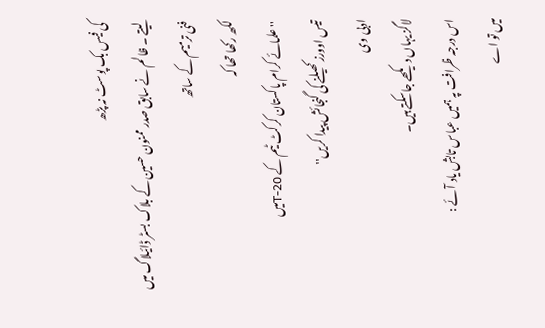کی فیس بک پوسٹ نہ پڑھ
لیتے ۔ ظالم نے سابق صدر ممنون حسین کے بلاک بسٹر ڈائیلاگ میں فنی ترمیم کے ساتھ
لکھ رکھا تھا کہ
'' علمائے کرام پاکستان کرکٹ ٹیم کے T-20میں
تیس اوورز کھیلنے کی گنجائش پیدا کریں''
ادبی وی
لاگز یہاں دیکھے جاسکتے ہیں۔
اس درجہ ظرافت پہ ہمیں عباس تابش یاد آئے :
میں تو اے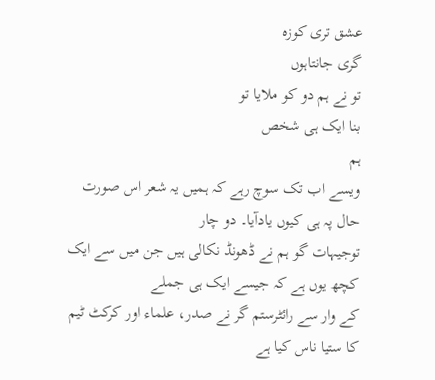عشق تری کوزہ
گری جانتاہوں
تو نے ہم دو کو ملایا تو
بنا ایک ہی شخص
ہم
ویسے اب تک سوچ رہے کہ ہمیں یہ شعر اس صورت حال پہ ہی کیوں یادآیا۔ دو چار
توجیہات گو ہم نے ڈھونڈ نکالی ہیں جن میں سے ایک کچھ یوں ہے کہ جیسے ایک ہی جملے
کے وار سے رائٹرستم گر نے صدر، علماء اور کرکٹ ٹیم کا ستیا ناس کیا ہے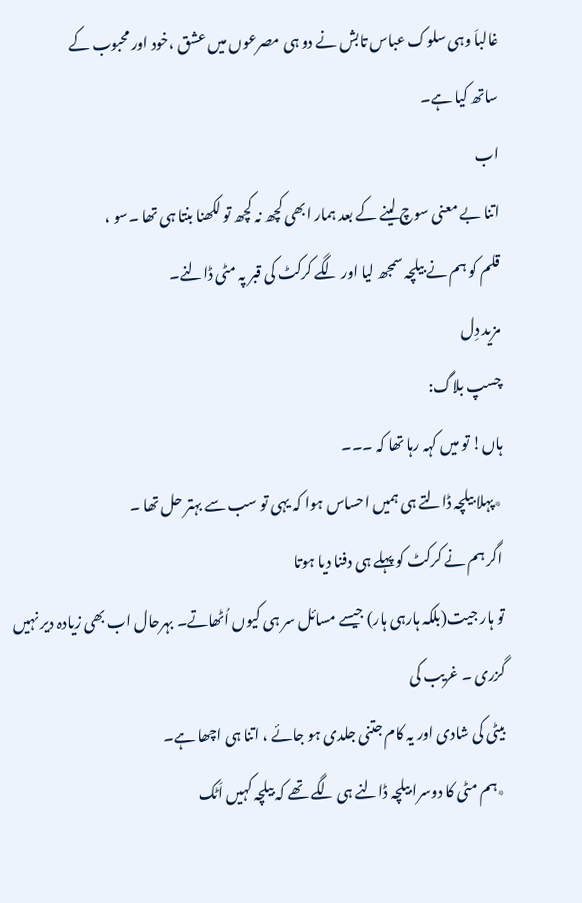غالباَ وہی سلوک عباس تابش نے دو ہی مصرعوں میں عشق ،خود اور محبوب کے
ساتھ کیا ہے۔
اب
اتنا بے معنی سوچ لینے کے بعد ہمار ابھی کچھ نہ کچھ تو لکھنا بنتا ہی تھا ۔سو ،
قلم کو ہم نے بیلچہ سمجھ لیا اور لگے کرکٹ کی قبر پہ مٹی ڈالنے۔
مزید دِل
چسپ بلاگ:
ہاں! تو میں کہہ رہا تھا کہ ۔۔۔
٭پہلا بیلچہ ڈالتے ہی ہمیں احساس ہوا کہ یہی تو سب سے بہتر حل تھا ۔
اگر ہم نے کرکٹ کو پہلے ہی دفنا دیا ہوتا
تو ہار جیت(بلکہ ہارہی ہار) جیسے مسائل سر ہی کیوں اُٹھاتے۔ بہرحال اب بھی زیادہ دیر نہیں گزری ۔ غریب کی
بیٹی کی شادی اور یہ کام جتنی جلدی ہو جائے ، اتنا ہی اچھا ہے۔
٭ہم مٹی کا دوسرا بیلچہ ڈالنے ہی لگے تھے کہ بیلچہ کہیں اَٹک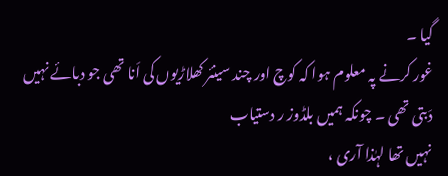گیا ۔
غور کرنے پہ معلوم ہوا کہ کوچ اور چند سینئر کھلاڑیوں کی اَنا تھی جو دبائے نہیں
دَبتی تھی ۔ چونکہ ہمیں بلڈوز ر دستیاب
نہیں تھا لہٰذا آری ،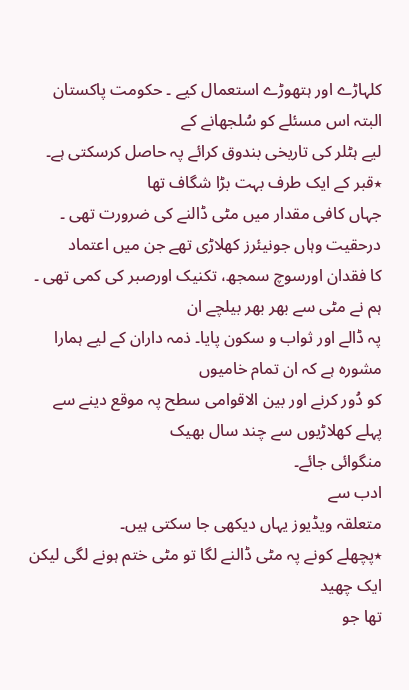کلہاڑے اور ہتھوڑے استعمال کیے ۔ حکومت پاکستان البتہ اس مسئلے کو سُلجھانے کے
لیے ہٹلر کی تاریخی بندوق کرائے پہ حاصل کرسکتی ہے۔
٭قبر کے ایک طرف بہت بڑا شگاف تھا
جہاں کافی مقدار میں مٹی ڈالنے کی ضرورت تھی ۔ درحقیت وہاں جونیئرز کھلاڑی تھے جن میں اعتماد
کا فقدان اورسوچ سمجھ، تکنیک اورصبر کی کمی تھی ۔ ہم نے مٹی سے بھر بھر بیلچے ان
پہ ڈالے اور ثواب و سکون پایا۔ ذمہ داران کے لیے ہمارا مشورہ ہے کہ ان تمام خامیوں
کو دُور کرنے اور بین الاقوامی سطح پہ موقع دینے سے پہلے کھلاڑیوں سے چند سال بھیک
منگوائی جائے۔
ادب سے
متعلقہ ویڈیوز یہاں دیکھی جا سکتی ہیں۔
٭پچھلے کونے پہ مٹی ڈالنے لگا تو مٹی ختم ہونے لگی لیکن ایک چھید
تھا جو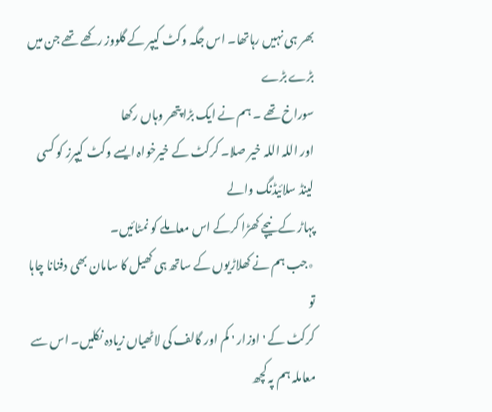بھر ہی نہیں رہاتھا۔ اس جگہ وکٹ کیپر کے گلووز رکھے تھے جن میں بڑے بڑے
سوراخ تھے ۔ ہم نے ایک بڑا پتھر وہاں رکھا
اور اللہ اللہ خیر صلا۔ کرکٹ کے خیرخواہ ایسے وکٹ کیپرز کو کسی لینڈ سلائیڈنگ والے
پہاڑ کے نیچے کھڑا کرکے اس معاملے کو نمٹائیں۔
٭جب ہم نے کھلاڑیوں کے ساتھ ہی کھیل کا سامان بھی دفنانا چاہا تو
کرکٹ کے 'اوزار ' کم اور گالف کی لاٹھیاں زیادہ نکلیں۔ اس سے معاملہ ہم پہ کچھ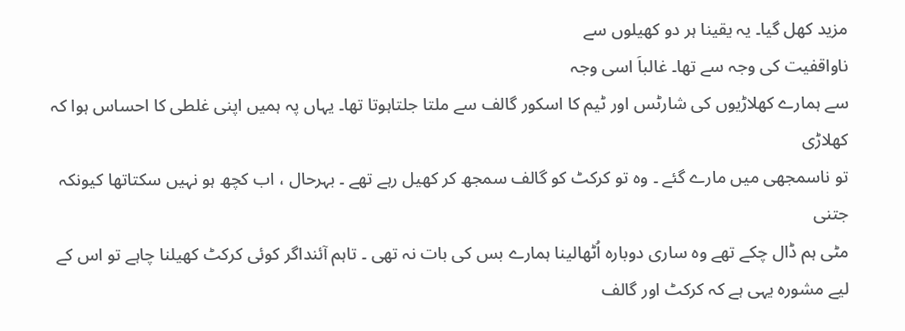مزید کھل گیا۔ یہ یقینا ہر دو کھیلوں سے
ناواقفیت کی وجہ سے تھا۔ غالباَ اسی وجہ
سے ہمارے کھلاڑیوں کی شارٹس اور ٹیم کا اسکور گالف سے ملتا جلتاہوتا تھا۔ یہاں پہ ہمیں اپنی غلطی کا احساس ہوا کہ کھلاڑی
تو ناسمجھی میں مارے گئے ۔ وہ تو کرکٹ کو گالف سمجھ کر کھیل رہے تھے ۔ بہرحال ، اب کچھ ہو نہیں سکتاتھا کیونکہ جتنی
مٹی ہم ڈال چکے تھے وہ ساری دوبارہ اُٹھالینا ہمارے بس کی بات نہ تھی ۔ تاہم آئنداگر کوئی کرکٹ کھیلنا چاہے تو اس کے
لیے مشورہ یہی ہے کہ کرکٹ اور گالف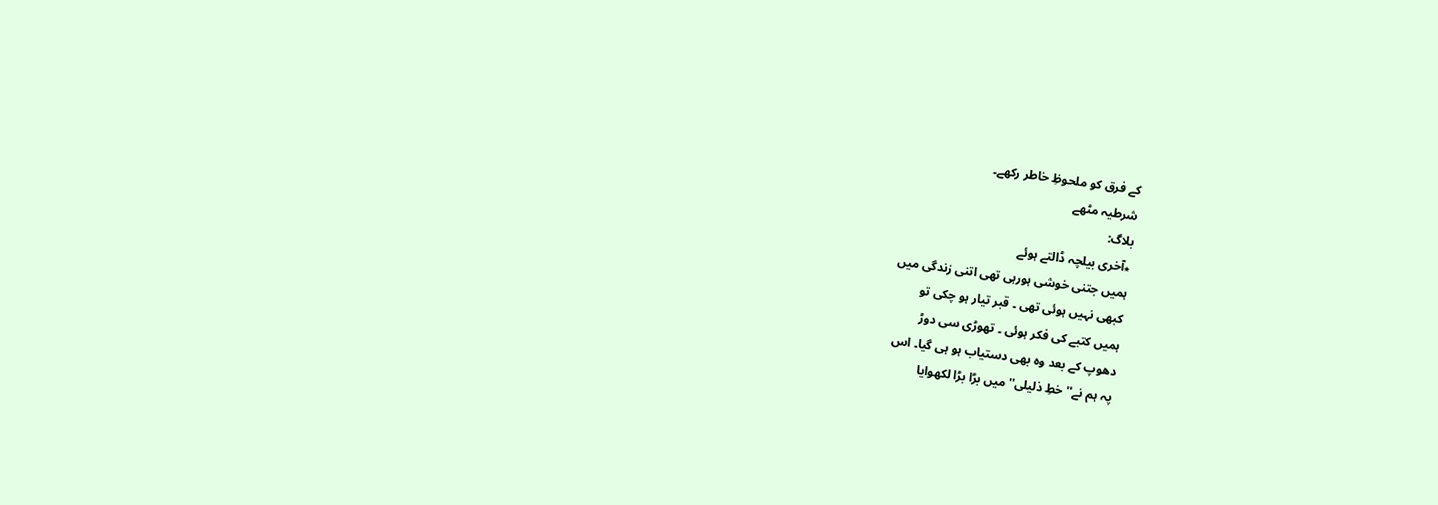کے فرق کو ملحوظِ خاطر رکھے۔
شرطیہ مٹھے
بلاگ:
٭آخری بیلچہ ڈالتے ہوئے
ہمیں جتنی خوشی ہورہی تھی اتنی زندگی میں
کبھی نہیں ہوئی تھی ۔ قبر تیار ہو چکی تو
ہمیں کتبے کی فکر ہوئی ۔ تھوڑی سی دوڑ
دھوپ کے بعد وہ بھی دستیاب ہو ہی گیا۔ اس
پہ ہم نے'' خطِ ذلیلی'' میں بڑا بڑا لکھوایا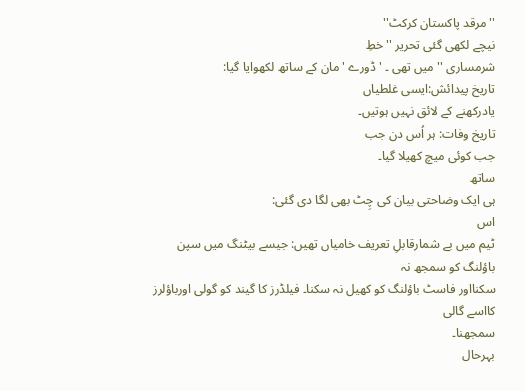''مرقد پاکستان کرکٹ''
نیچے لکھی گئی تحریر ''خطِ
شرمساری '' میں تھی ۔ 'ڈورے 'مان کے ساتھ لکھوایا گیا:
تاریخ پیدائش:ایسی غلطیاں
یادرکھنے کے لائق نہیں ہوتیں۔
تاریخ وفات: ہر اُس دن جب
جب کوئی میچ کھیلا گیا۔
ساتھ
ہی ایک وضاحتی بیان کی چِٹ بھی لگا دی گئی:
اس
ٹیم میں بے شمارقابلِ تعریف خامیاں تھیں: جیسے بیٹنگ میں سپن باؤلنگ کو سمجھ نہ
سکنااور فاسٹ باؤلنگ کو کھیل نہ سکنا۔ فیلڈرز کا گیند کو گولی اورباؤلرز کااسے گالی
سمجھنا۔
بہرحال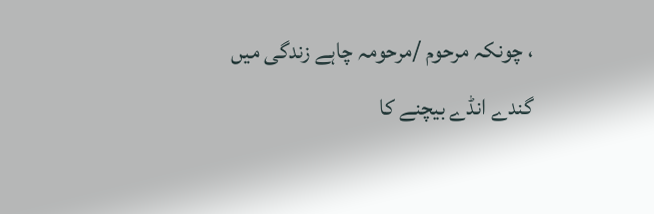، چونکہ مرحوم /مرحومہ چاہے زندگی میں گندے انڈے بیچنے کا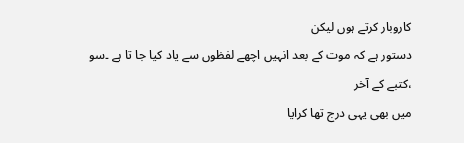کاروبار کرتے ہوں لیکن
دستور ہے کہ موت کے بعد انہیں اچھے لفظوں سے یاد کیا جا تا ہے ۔سو ،کتبے کے آخر
میں بھی یہی درج تھا کرایا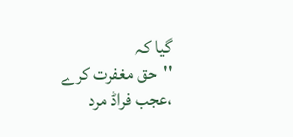گیا کہ
''حق مغفرت کرے ،عجب فراڈ مرد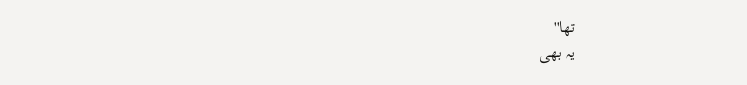تھا''
یہ بھی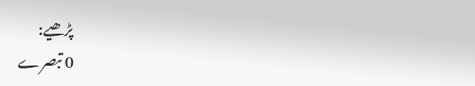پڑھیے:
0 تبصرے